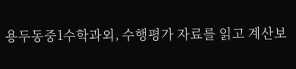용두동중1수학과외, 수행평가 자료를 읽고 계산보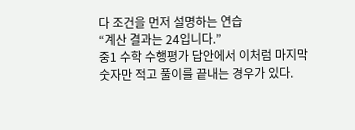다 조건을 먼저 설명하는 연습
“계산 결과는 24입니다.”
중1 수학 수행평가 답안에서 이처럼 마지막 숫자만 적고 풀이를 끝내는 경우가 있다.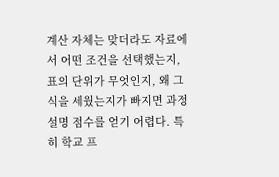계산 자체는 맞더라도 자료에서 어떤 조건을 선택했는지, 표의 단위가 무엇인지, 왜 그 식을 세웠는지가 빠지면 과정 설명 점수를 얻기 어렵다. 특히 학교 프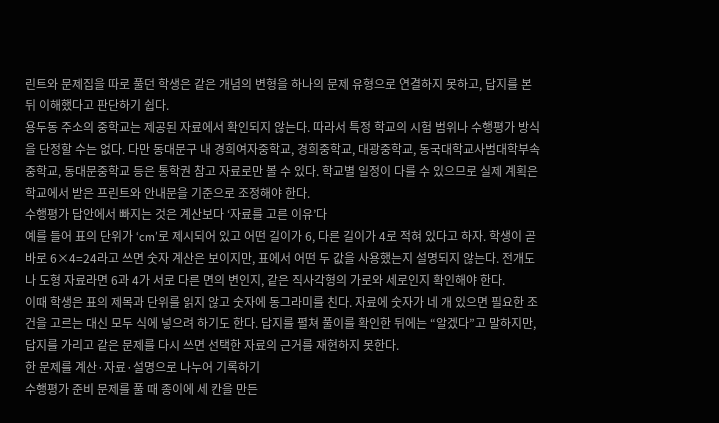린트와 문제집을 따로 풀던 학생은 같은 개념의 변형을 하나의 문제 유형으로 연결하지 못하고, 답지를 본 뒤 이해했다고 판단하기 쉽다.
용두동 주소의 중학교는 제공된 자료에서 확인되지 않는다. 따라서 특정 학교의 시험 범위나 수행평가 방식을 단정할 수는 없다. 다만 동대문구 내 경희여자중학교, 경희중학교, 대광중학교, 동국대학교사범대학부속중학교, 동대문중학교 등은 통학권 참고 자료로만 볼 수 있다. 학교별 일정이 다를 수 있으므로 실제 계획은 학교에서 받은 프린트와 안내문을 기준으로 조정해야 한다.
수행평가 답안에서 빠지는 것은 계산보다 ‘자료를 고른 이유’다
예를 들어 표의 단위가 ‘cm’로 제시되어 있고 어떤 길이가 6, 다른 길이가 4로 적혀 있다고 하자. 학생이 곧바로 6×4=24라고 쓰면 숫자 계산은 보이지만, 표에서 어떤 두 값을 사용했는지 설명되지 않는다. 전개도나 도형 자료라면 6과 4가 서로 다른 면의 변인지, 같은 직사각형의 가로와 세로인지 확인해야 한다.
이때 학생은 표의 제목과 단위를 읽지 않고 숫자에 동그라미를 친다. 자료에 숫자가 네 개 있으면 필요한 조건을 고르는 대신 모두 식에 넣으려 하기도 한다. 답지를 펼쳐 풀이를 확인한 뒤에는 “알겠다”고 말하지만, 답지를 가리고 같은 문제를 다시 쓰면 선택한 자료의 근거를 재현하지 못한다.
한 문제를 계산·자료·설명으로 나누어 기록하기
수행평가 준비 문제를 풀 때 종이에 세 칸을 만든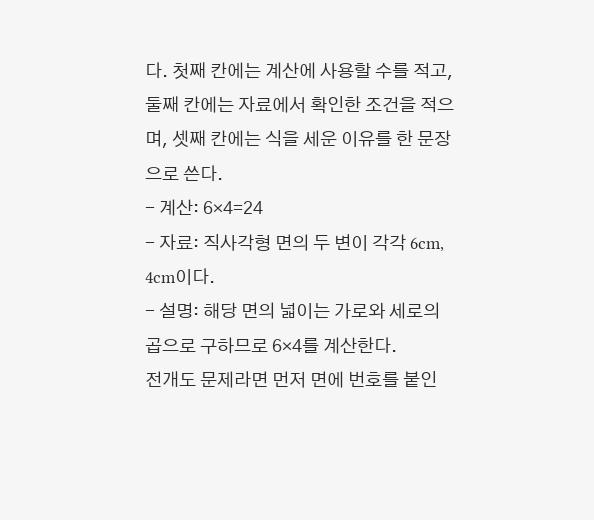다. 첫째 칸에는 계산에 사용할 수를 적고, 둘째 칸에는 자료에서 확인한 조건을 적으며, 셋째 칸에는 식을 세운 이유를 한 문장으로 쓴다.
- 계산: 6×4=24
- 자료: 직사각형 면의 두 변이 각각 6cm, 4cm이다.
- 설명: 해당 면의 넓이는 가로와 세로의 곱으로 구하므로 6×4를 계산한다.
전개도 문제라면 먼저 면에 번호를 붙인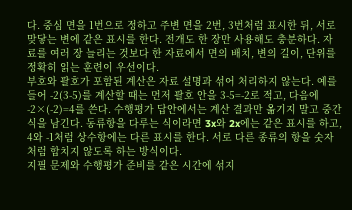다. 중심 면을 1번으로 정하고 주변 면을 2번, 3번처럼 표시한 뒤, 서로 맞닿는 변에 같은 표시를 한다. 전개도 한 장만 사용해도 충분하다. 자료를 여러 장 늘리는 것보다 한 자료에서 면의 배치, 변의 길이, 단위를 정확히 읽는 훈련이 우선이다.
부호와 괄호가 포함된 계산은 자료 설명과 섞어 처리하지 않는다. 예를 들어 -2(3-5)를 계산할 때는 먼저 괄호 안을 3-5=-2로 적고, 다음에 -2×(-2)=4를 쓴다. 수행평가 답안에서는 계산 결과만 옮기지 말고 중간식을 남긴다. 동류항을 다루는 식이라면 3x와 2x에는 같은 표시를 하고, 4와 -1처럼 상수항에는 다른 표시를 한다. 서로 다른 종류의 항을 숫자처럼 합치지 않도록 하는 방식이다.
지필 문제와 수행평가 준비를 같은 시간에 섞지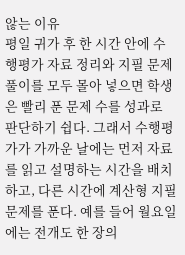않는 이유
평일 귀가 후 한 시간 안에 수행평가 자료 정리와 지필 문제 풀이를 모두 몰아 넣으면 학생은 빨리 푼 문제 수를 성과로 판단하기 쉽다. 그래서 수행평가가 가까운 날에는 먼저 자료를 읽고 설명하는 시간을 배치하고, 다른 시간에 계산형 지필 문제를 푼다. 예를 들어 월요일에는 전개도 한 장의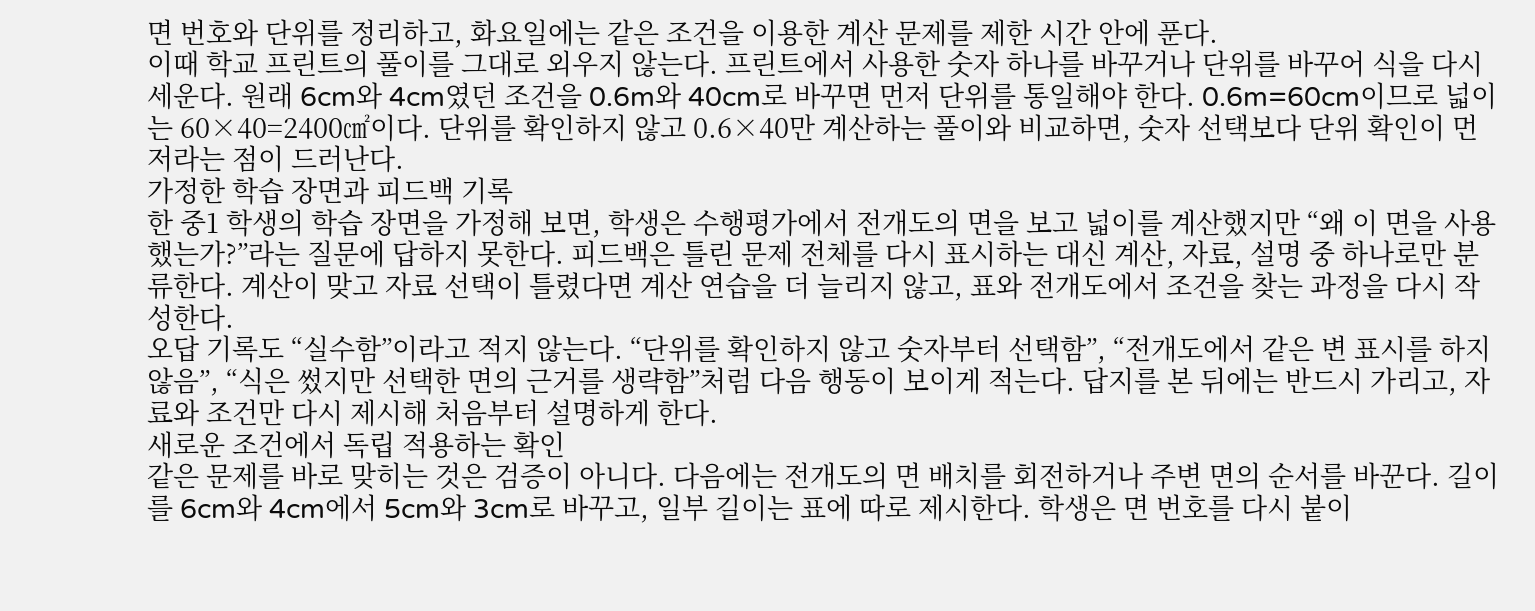면 번호와 단위를 정리하고, 화요일에는 같은 조건을 이용한 계산 문제를 제한 시간 안에 푼다.
이때 학교 프린트의 풀이를 그대로 외우지 않는다. 프린트에서 사용한 숫자 하나를 바꾸거나 단위를 바꾸어 식을 다시 세운다. 원래 6cm와 4cm였던 조건을 0.6m와 40cm로 바꾸면 먼저 단위를 통일해야 한다. 0.6m=60cm이므로 넓이는 60×40=2400㎠이다. 단위를 확인하지 않고 0.6×40만 계산하는 풀이와 비교하면, 숫자 선택보다 단위 확인이 먼저라는 점이 드러난다.
가정한 학습 장면과 피드백 기록
한 중1 학생의 학습 장면을 가정해 보면, 학생은 수행평가에서 전개도의 면을 보고 넓이를 계산했지만 “왜 이 면을 사용했는가?”라는 질문에 답하지 못한다. 피드백은 틀린 문제 전체를 다시 표시하는 대신 계산, 자료, 설명 중 하나로만 분류한다. 계산이 맞고 자료 선택이 틀렸다면 계산 연습을 더 늘리지 않고, 표와 전개도에서 조건을 찾는 과정을 다시 작성한다.
오답 기록도 “실수함”이라고 적지 않는다. “단위를 확인하지 않고 숫자부터 선택함”, “전개도에서 같은 변 표시를 하지 않음”, “식은 썼지만 선택한 면의 근거를 생략함”처럼 다음 행동이 보이게 적는다. 답지를 본 뒤에는 반드시 가리고, 자료와 조건만 다시 제시해 처음부터 설명하게 한다.
새로운 조건에서 독립 적용하는 확인
같은 문제를 바로 맞히는 것은 검증이 아니다. 다음에는 전개도의 면 배치를 회전하거나 주변 면의 순서를 바꾼다. 길이를 6cm와 4cm에서 5cm와 3cm로 바꾸고, 일부 길이는 표에 따로 제시한다. 학생은 면 번호를 다시 붙이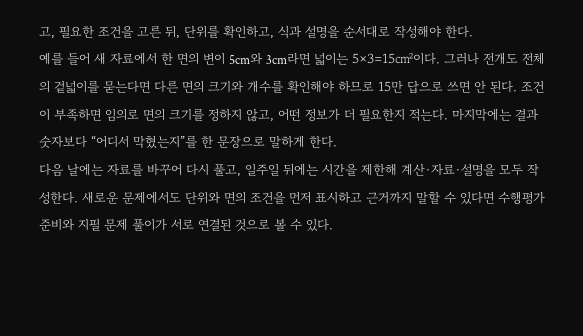고, 필요한 조건을 고른 뒤, 단위를 확인하고, 식과 설명을 순서대로 작성해야 한다.
예를 들어 새 자료에서 한 면의 변이 5cm와 3cm라면 넓이는 5×3=15㎠이다. 그러나 전개도 전체의 겉넓이를 묻는다면 다른 면의 크기와 개수를 확인해야 하므로 15만 답으로 쓰면 안 된다. 조건이 부족하면 임의로 면의 크기를 정하지 않고, 어떤 정보가 더 필요한지 적는다. 마지막에는 결과 숫자보다 “어디서 막혔는지”를 한 문장으로 말하게 한다.
다음 날에는 자료를 바꾸어 다시 풀고, 일주일 뒤에는 시간을 제한해 계산·자료·설명을 모두 작성한다. 새로운 문제에서도 단위와 면의 조건을 먼저 표시하고 근거까지 말할 수 있다면 수행평가 준비와 지필 문제 풀이가 서로 연결된 것으로 볼 수 있다.